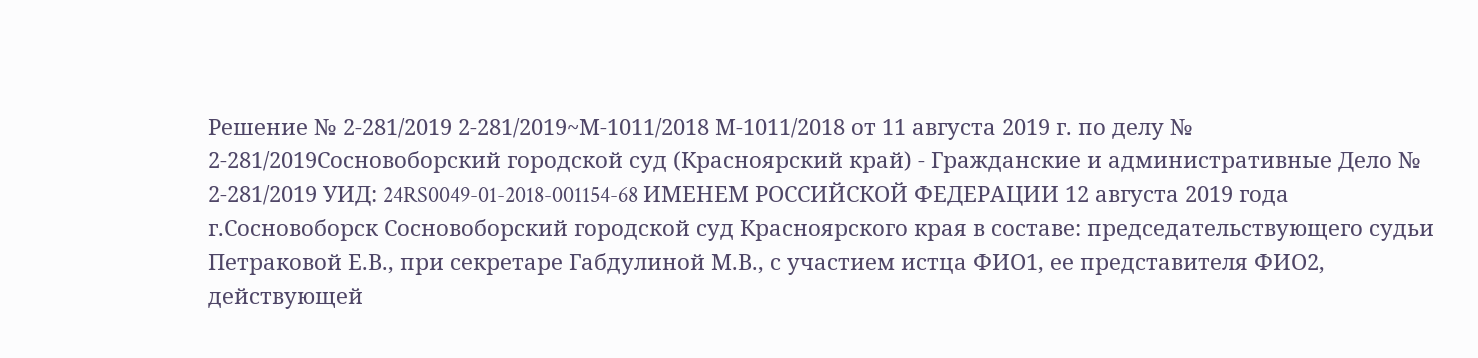Решение № 2-281/2019 2-281/2019~М-1011/2018 М-1011/2018 от 11 августа 2019 г. по делу № 2-281/2019Сосновоборский городской суд (Красноярский край) - Гражданские и административные Дело № 2-281/2019 УИД: 24RS0049-01-2018-001154-68 ИМЕНЕМ РОССИЙСКОЙ ФЕДЕРАЦИИ 12 августа 2019 года г.Сосновоборск Сосновоборский городской суд Красноярского края в составе: председательствующего судьи Петраковой Е.В., при секретаре Габдулиной М.В., с участием истца ФИО1, ее представителя ФИО2, действующей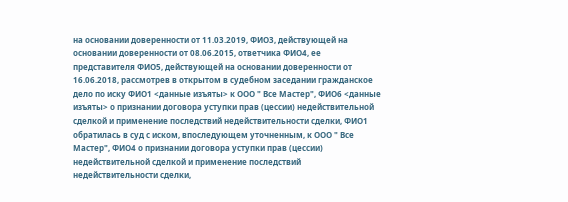на основании доверенности от 11.03.2019, ФИО3, действующей на основании доверенности от 08.06.2015, ответчика ФИО4, ее представителя ФИО5, действующей на основании доверенности от 16.06.2018, рассмотрев в открытом в судебном заседании гражданское дело по иску ФИО1 <данные изъяты> к ООО " Все Мастер", ФИО6 <данные изъяты> о признании договора уступки прав (цессии) недействительной сделкой и применение последствий недействительности сделки, ФИО1 обратилась в суд с иском, впоследующем уточненным, к ООО " Все Мастер", ФИО4 о признании договора уступки прав (цессии) недействительной сделкой и применение последствий недействительности сделки,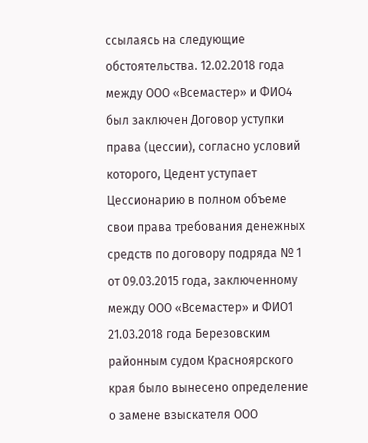ссылаясь на следующие обстоятельства. 12.02.2018 года между ООО «Всемастер» и ФИО4 был заключен Договор уступки права (цессии), согласно условий которого, Цедент уступает Цессионарию в полном объеме свои права требования денежных средств по договору подряда № 1 от 09.03.2015 года, заключенному между ООО «Всемастер» и ФИО1 21.03.2018 года Березовским районным судом Красноярского края было вынесено определение о замене взыскателя ООО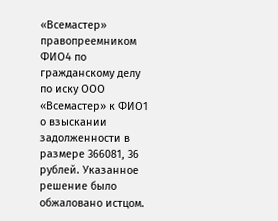«Всемастер» правопреемником ФИО4 по гражданскому делу по иску ООО «Всемастер» к ФИО1 о взыскании задолженности в размере 366081, 36 рублей. Указанное решение было обжаловано истцом.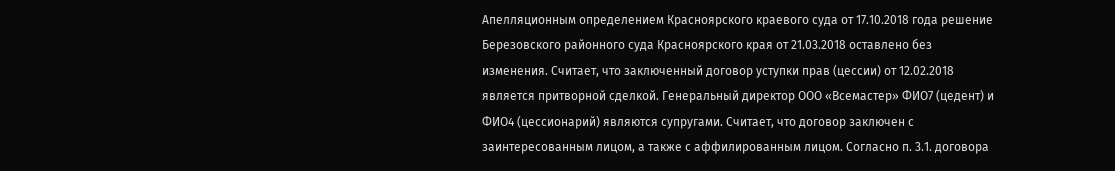Апелляционным определением Красноярского краевого суда от 17.10.2018 года решение Березовского районного суда Красноярского края от 21.03.2018 оставлено без изменения. Считает, что заключенный договор уступки прав (цессии) от 12.02.2018 является притворной сделкой. Генеральный директор ООО «Всемастер» ФИО7 (цедент) и ФИО4 (цессионарий) являются супругами. Считает, что договор заключен с заинтересованным лицом, а также с аффилированным лицом. Согласно п. 3.1. договора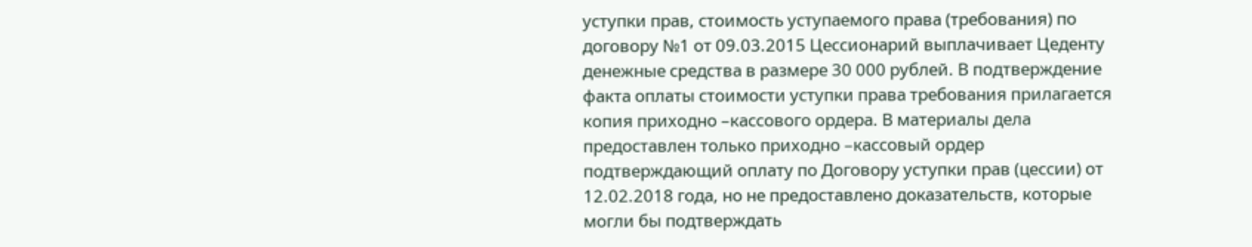уступки прав, стоимость уступаемого права (требования) по договору №1 от 09.03.2015 Цессионарий выплачивает Цеденту денежные средства в размере 30 000 рублей. В подтверждение факта оплаты стоимости уступки права требования прилагается копия приходно –кассового ордера. В материалы дела предоставлен только приходно –кассовый ордер подтверждающий оплату по Договору уступки прав (цессии) от 12.02.2018 года, но не предоставлено доказательств, которые могли бы подтверждать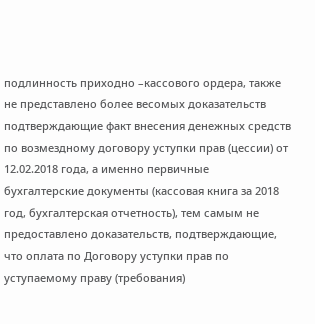подлинность приходно –кассового ордера, также не представлено более весомых доказательств подтверждающие факт внесения денежных средств по возмездному договору уступки прав (цессии) от 12.02.2018 года, а именно первичные бухгалтерские документы (кассовая книга за 2018 год, бухгалтерская отчетность), тем самым не предоставлено доказательств, подтверждающие, что оплата по Договору уступки прав по уступаемому праву (требования)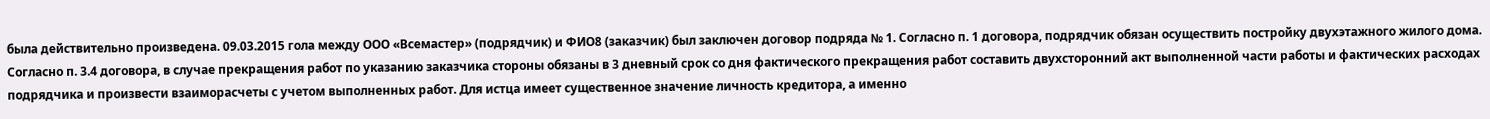была действительно произведена. 09.03.2015 гола между ООО «Всемастер» (подрядчик) и ФИО8 (заказчик) был заключен договор подряда № 1. Согласно п. 1 договора, подрядчик обязан осуществить постройку двухэтажного жилого дома. Согласно п. 3.4 договора, в случае прекращения работ по указанию заказчика стороны обязаны в 3 дневный срок со дня фактического прекращения работ составить двухсторонний акт выполненной части работы и фактических расходах подрядчика и произвести взаиморасчеты с учетом выполненных работ. Для истца имеет существенное значение личность кредитора, а именно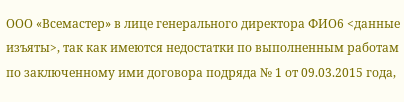ООО «Всемастер» в лице генерального директора ФИО6 <данные изъяты>, так как имеются недостатки по выполненным работам по заключенному ими договора подряда № 1 от 09.03.2015 года,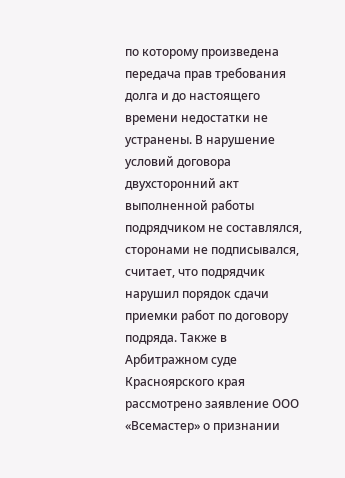по которому произведена передача прав требования долга и до настоящего времени недостатки не устранены. В нарушение условий договора двухсторонний акт выполненной работы подрядчиком не составлялся, сторонами не подписывался, считает, что подрядчик нарушил порядок сдачи приемки работ по договору подряда. Также в Арбитражном суде Красноярского края рассмотрено заявление ООО «Всемастер» о признании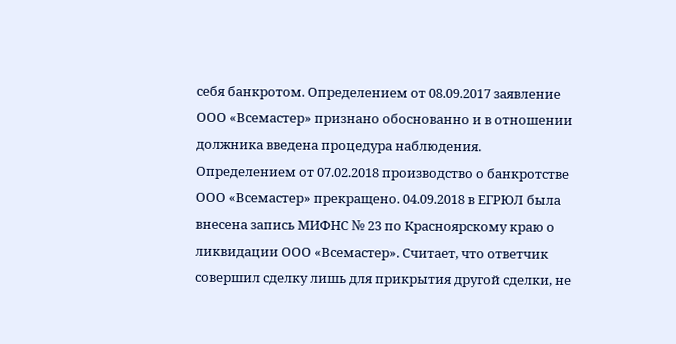себя банкротом. Определением от 08.09.2017 заявление ООО «Всемастер» признано обоснованно и в отношении должника введена процедура наблюдения. Определением от 07.02.2018 производство о банкротстве ООО «Всемастер» прекращено. 04.09.2018 в ЕГРЮЛ была внесена запись МИФНС № 23 по Красноярскому краю о ликвидации ООО «Всемастер». Считает, что ответчик совершил сделку лишь для прикрытия другой сделки, не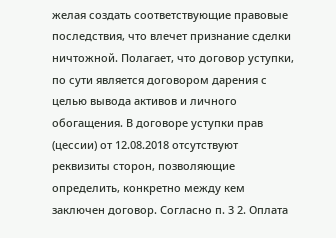желая создать соответствующие правовые последствия, что влечет признание сделки ничтожной. Полагает, что договор уступки, по сути является договором дарения с целью вывода активов и личного обогащения. В договоре уступки прав (цессии) от 12.08.2018 отсутствуют реквизиты сторон, позволяющие определить, конкретно между кем заключен договор. Согласно п. 3 2. Оплата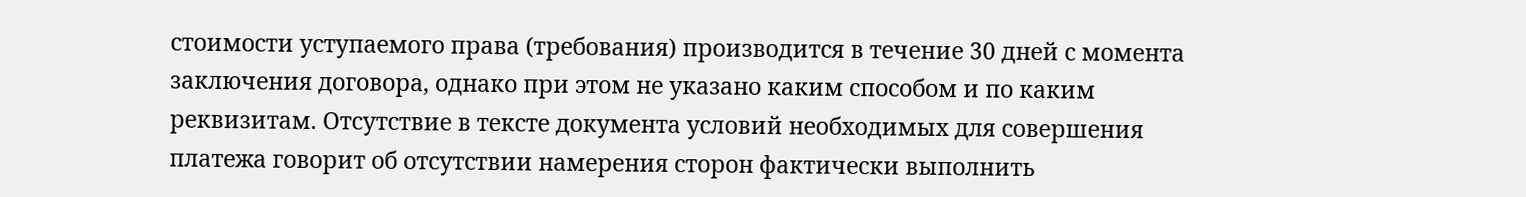стоимости уступаемого права (требования) производится в течение 30 дней с момента заключения договора, однако при этом не указано каким способом и по каким реквизитам. Отсутствие в тексте документа условий необходимых для совершения платежа говорит об отсутствии намерения сторон фактически выполнить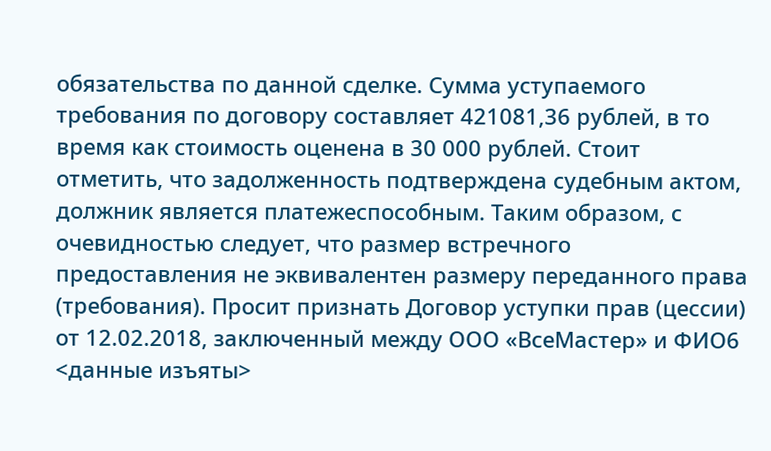обязательства по данной сделке. Сумма уступаемого требования по договору составляет 421081,36 рублей, в то время как стоимость оценена в 30 000 рублей. Стоит отметить, что задолженность подтверждена судебным актом, должник является платежеспособным. Таким образом, с очевидностью следует, что размер встречного предоставления не эквивалентен размеру переданного права (требования). Просит признать Договор уступки прав (цессии) от 12.02.2018, заключенный между ООО «ВсеМастер» и ФИО6 <данные изъяты>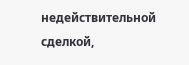недействительной сделкой,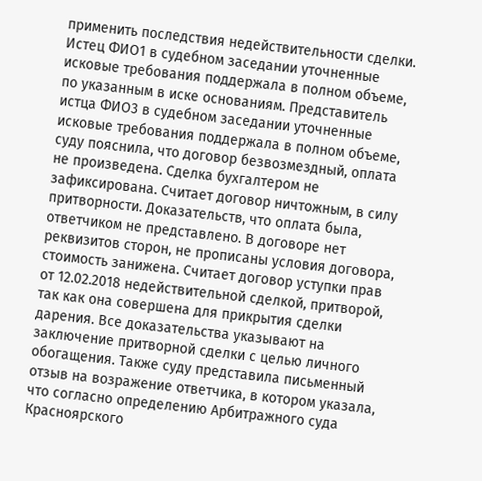применить последствия недействительности сделки. Истец ФИО1 в судебном заседании уточненные исковые требования поддержала в полном объеме, по указанным в иске основаниям. Представитель истца ФИО3 в судебном заседании уточненные исковые требования поддержала в полном объеме, суду пояснила, что договор безвозмездный, оплата не произведена. Сделка бухгалтером не зафиксирована. Считает договор ничтожным, в силу притворности. Доказательств, что оплата была, ответчиком не представлено. В договоре нет реквизитов сторон, не прописаны условия договора, стоимость занижена. Считает договор уступки прав от 12.02.2018 недействительной сделкой, притворой, так как она совершена для прикрытия сделки дарения. Все доказательства указывают на заключение притворной сделки с целью личного обогащения. Также суду представила письменный отзыв на возражение ответчика, в котором указала, что согласно определению Арбитражного суда Красноярского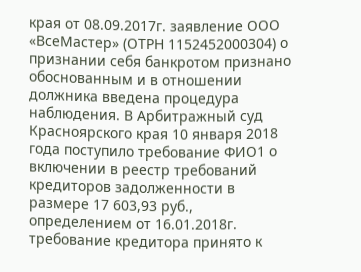края от 08.09.2017г. заявление ООО «ВсеМастер» (ОТРН 1152452000304) о признании себя банкротом признано обоснованным и в отношении должника введена процедура наблюдения. В Арбитражный суд Красноярского края 10 января 2018 года поступило требование ФИО1 о включении в реестр требований кредиторов задолженности в размере 17 603,93 руб., определением от 16.01.2018г. требование кредитора принято к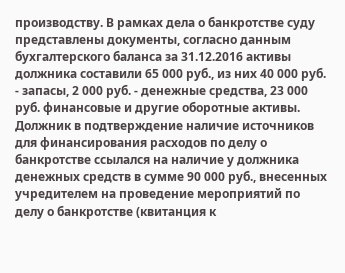производству. В рамках дела о банкротстве суду представлены документы, согласно данным бухгалтерского баланса за 31.12.2016 активы должника составили 65 000 руб., из них 40 000 руб. - запасы, 2 000 руб. - денежные средства, 23 000 руб. финансовые и другие оборотные активы. Должник в подтверждение наличие источников для финансирования расходов по делу о банкротстве ссылался на наличие у должника денежных средств в сумме 90 000 руб., внесенных учредителем на проведение мероприятий по делу о банкротстве (квитанция к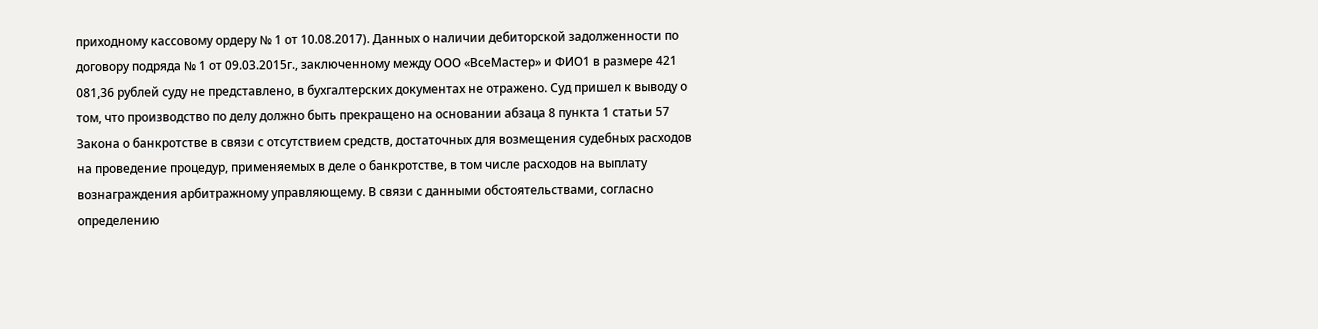приходному кассовому ордеру № 1 от 10.08.2017). Данных о наличии дебиторской задолженности по договору подряда № 1 от 09.03.2015г., заключенному между ООО «ВсеМастер» и ФИО1 в размере 421 081,36 рублей суду не представлено, в бухгалтерских документах не отражено. Суд пришел к выводу о том, что производство по делу должно быть прекращено на основании абзаца 8 пункта 1 статьи 57 Закона о банкротстве в связи с отсутствием средств, достаточных для возмещения судебных расходов на проведение процедур, применяемых в деле о банкротстве, в том числе расходов на выплату вознаграждения арбитражному управляющему. В связи с данными обстоятельствами, согласно определению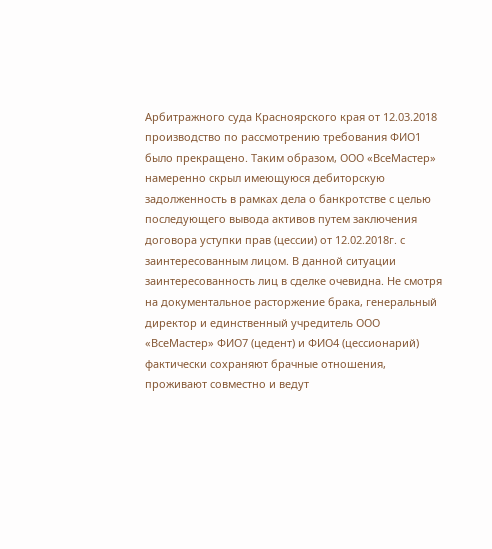Арбитражного суда Красноярского края от 12.03.2018 производство по рассмотрению требования ФИО1 было прекращено. Таким образом, ООО «ВсеМастер» намеренно скрыл имеющуюся дебиторскую задолженность в рамках дела о банкротстве с целью последующего вывода активов путем заключения договора уступки прав (цессии) от 12.02.2018г. с заинтересованным лицом. В данной ситуации заинтересованность лиц в сделке очевидна. Не смотря на документальное расторжение брака, генеральный директор и единственный учредитель ООО «ВсеМастер» ФИО7 (цедент) и ФИО4 (цессионарий) фактически сохраняют брачные отношения, проживают совместно и ведут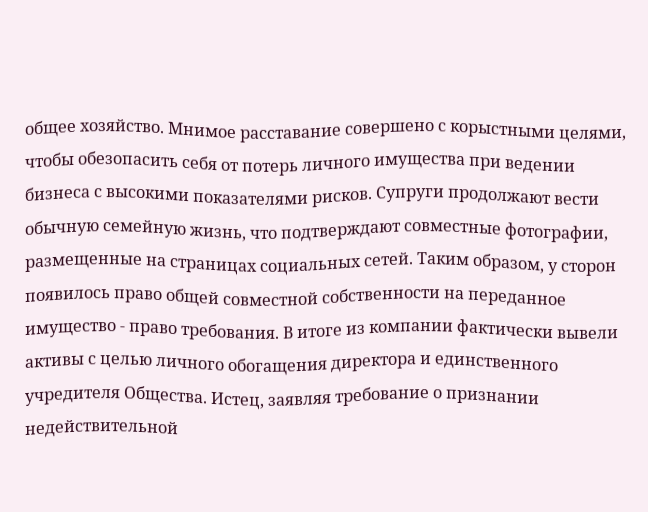общее хозяйство. Мнимое расставание совершено с корыстными целями, чтобы обезопасить себя от потерь личного имущества при ведении бизнеса с высокими показателями рисков. Супруги продолжают вести обычную семейную жизнь, что подтверждают совместные фотографии, размещенные на страницах социальных сетей. Таким образом, у сторон появилось право общей совместной собственности на переданное имущество - право требования. В итоге из компании фактически вывели активы с целью личного обогащения директора и единственного учредителя Общества. Истец, заявляя требование о признании недействительной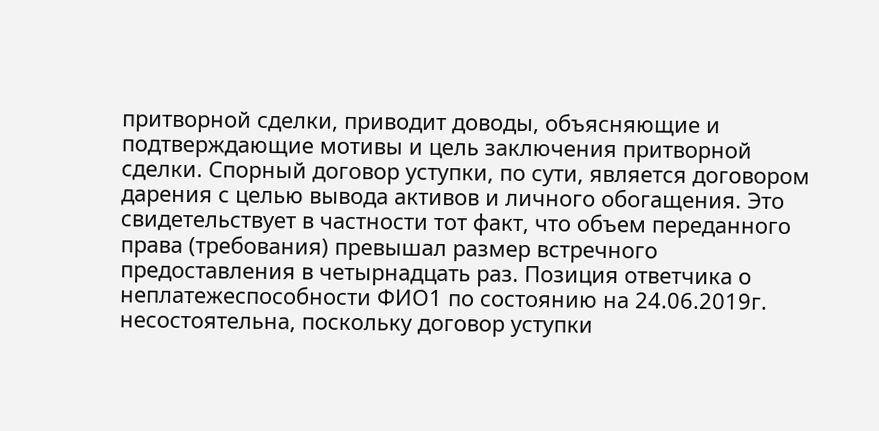притворной сделки, приводит доводы, объясняющие и подтверждающие мотивы и цель заключения притворной сделки. Спорный договор уступки, по сути, является договором дарения с целью вывода активов и личного обогащения. Это свидетельствует в частности тот факт, что объем переданного права (требования) превышал размер встречного предоставления в четырнадцать раз. Позиция ответчика о неплатежеспособности ФИО1 по состоянию на 24.06.2019г. несостоятельна, поскольку договор уступки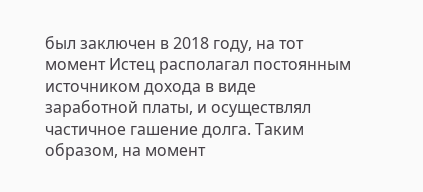был заключен в 2018 году, на тот момент Истец располагал постоянным источником дохода в виде заработной платы, и осуществлял частичное гашение долга. Таким образом, на момент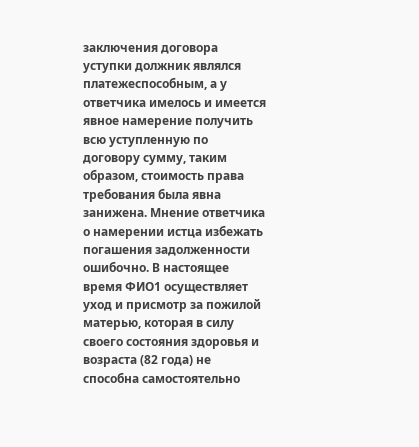заключения договора уступки должник являлся платежеспособным, а у ответчика имелось и имеется явное намерение получить всю уступленную по договору сумму, таким образом, стоимость права требования была явна занижена. Мнение ответчика о намерении истца избежать погашения задолженности ошибочно. В настоящее время ФИО1 осуществляет уход и присмотр за пожилой матерью, которая в силу своего состояния здоровья и возраста (82 года) не способна самостоятельно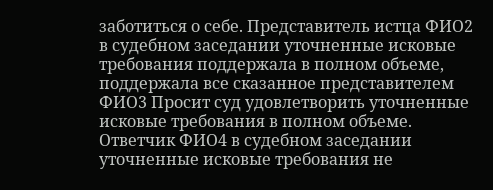заботиться о себе. Представитель истца ФИО2 в судебном заседании уточненные исковые требования поддержала в полном объеме, поддержала все сказанное представителем ФИО3 Просит суд удовлетворить уточненные исковые требования в полном объеме. Ответчик ФИО4 в судебном заседании уточненные исковые требования не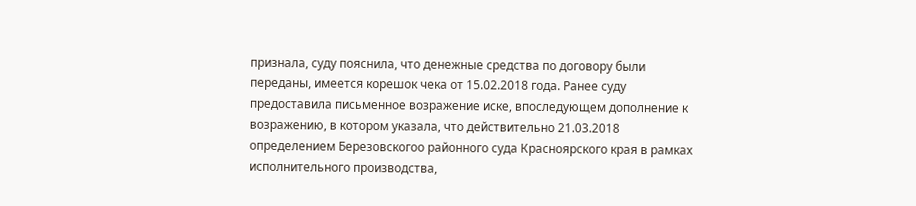признала, суду пояснила, что денежные средства по договору были переданы, имеется корешок чека от 15.02.2018 года. Ранее суду предоставила письменное возражение иске, впоследующем дополнение к возражению, в котором указала, что действительно 21.03.2018 определением Березовскогоо районного суда Красноярского края в рамках исполнительного производства,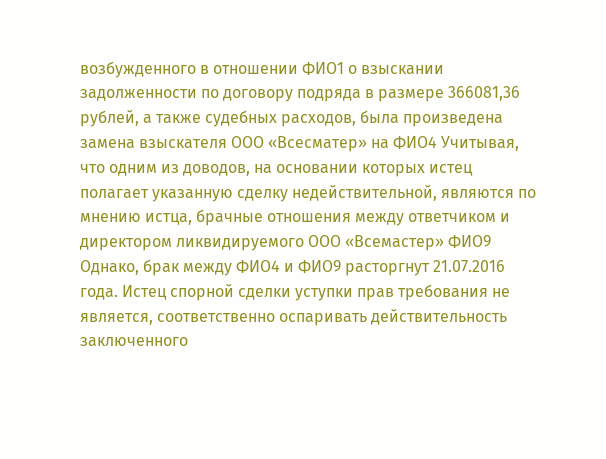возбужденного в отношении ФИО1 о взыскании задолженности по договору подряда в размере 366081,36 рублей, а также судебных расходов, была произведена замена взыскателя ООО «Всесматер» на ФИО4 Учитывая, что одним из доводов, на основании которых истец полагает указанную сделку недействительной, являются по мнению истца, брачные отношения между ответчиком и директором ликвидируемого ООО «Всемастер» ФИО9 Однако, брак между ФИО4 и ФИО9 расторгнут 21.07.2016 года. Истец спорной сделки уступки прав требования не является, соответственно оспаривать действительность заключенного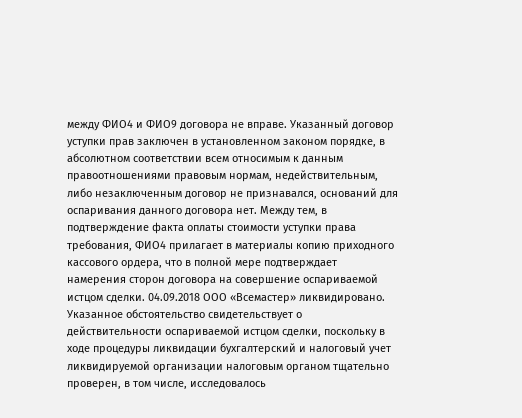между ФИО4 и ФИО9 договора не вправе. Указанный договор уступки прав заключен в установленном законом порядке, в абсолютном соответствии всем относимым к данным правоотношениями правовым нормам, недействительным, либо незаключенным договор не признавался, оснований для оспаривания данного договора нет. Между тем, в подтверждение факта оплаты стоимости уступки права требования, ФИО4 прилагает в материалы копию приходного кассового ордера, что в полной мере подтверждает намерения сторон договора на совершение оспариваемой истцом сделки. 04.09.2018 ООО «Всемастер» ликвидировано. Указанное обстоятельство свидетельствует о действительности оспариваемой истцом сделки, поскольку в ходе процедуры ликвидации бухгалтерский и налоговый учет ликвидируемой организации налоговым органом тщательно проверен, в том числе, исследовалось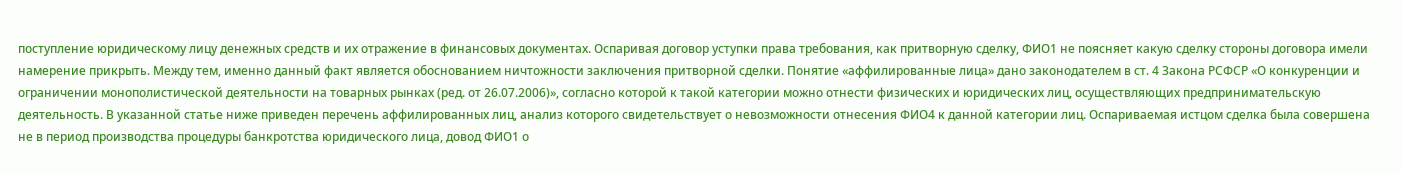поступление юридическому лицу денежных средств и их отражение в финансовых документах. Оспаривая договор уступки права требования, как притворную сделку, ФИО1 не поясняет какую сделку стороны договора имели намерение прикрыть. Между тем, именно данный факт является обоснованием ничтожности заключения притворной сделки. Понятие «аффилированные лица» дано законодателем в ст. 4 Закона РСФСР «О конкуренции и ограничении монополистической деятельности на товарных рынках (ред. от 26.07.2006)», согласно которой к такой категории можно отнести физических и юридических лиц, осуществляющих предпринимательскую деятельность. В указанной статье ниже приведен перечень аффилированных лиц, анализ которого свидетельствует о невозможности отнесения ФИО4 к данной категории лиц. Оспариваемая истцом сделка была совершена не в период производства процедуры банкротства юридического лица, довод ФИО1 о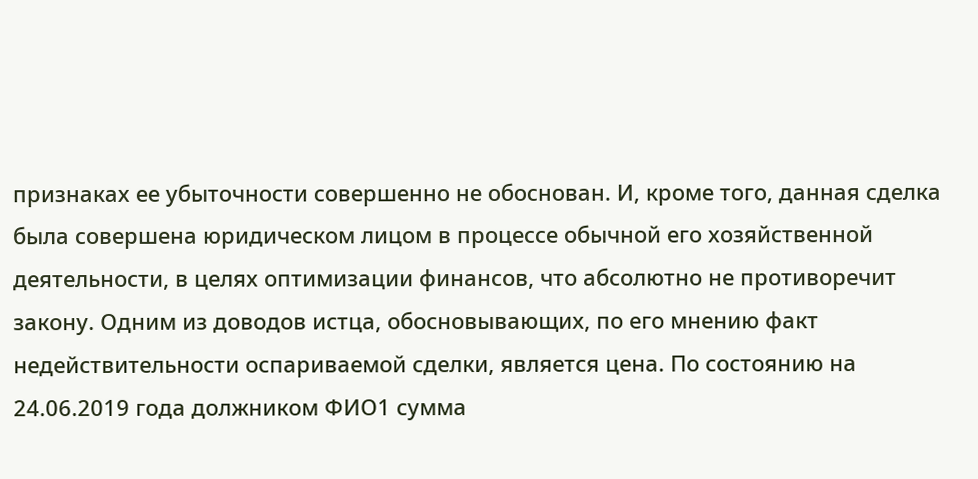признаках ее убыточности совершенно не обоснован. И, кроме того, данная сделка была совершена юридическом лицом в процессе обычной его хозяйственной деятельности, в целях оптимизации финансов, что абсолютно не противоречит закону. Одним из доводов истца, обосновывающих, по его мнению факт недействительности оспариваемой сделки, является цена. По состоянию на 24.06.2019 года должником ФИО1 сумма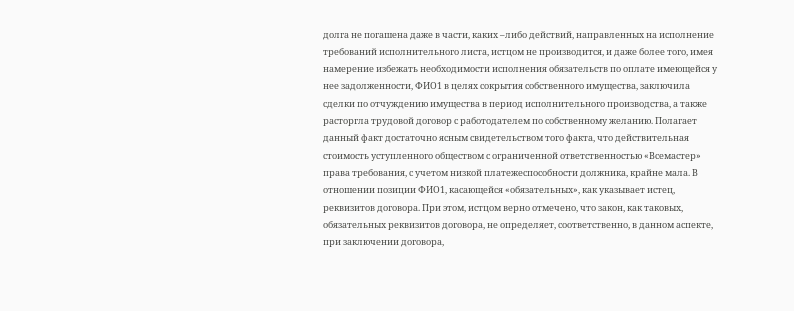долга не погашена даже в части, каких –либо действий, направленных на исполнение требований исполнительного листа, истцом не производится, и даже более того, имея намерение избежать необходимости исполнения обязательств по оплате имеющейся у нее задолженности, ФИО1 в целях сокрытия собственного имущества, заключила сделки по отчуждению имущества в период исполнительного производства, а также расторгла трудовой договор с работодателем по собственному желанию. Полагает данный факт достаточно ясным свидетельством того факта, что действительная стоимость уступленного обществом с ограниченной ответственностью «Всемастер» права требования, с учетом низкой платежеспособности должника, крайне мала. В отношении позиции ФИО1, касающейся «обязательных», как указывает истец, реквизитов договора. При этом, истцом верно отмечено, что закон, как таковых, обязательных реквизитов договора, не определяет, соответственно, в данном аспекте, при заключении договора,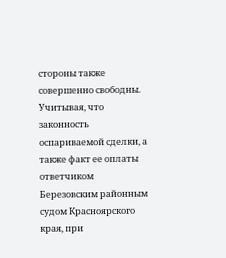стороны также совершенно свободны. Учитывая, что законность оспариваемой сделки, а также факт ее оплаты ответчиком Березовским районным судом Красноярского края, при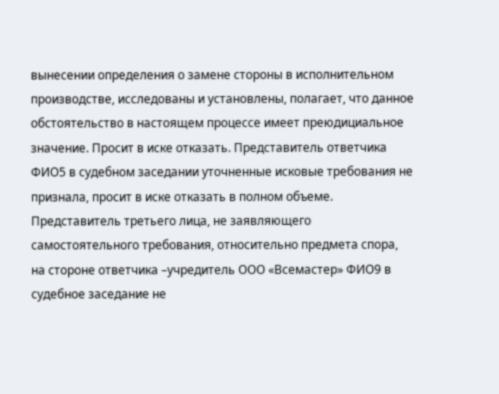вынесении определения о замене стороны в исполнительном производстве, исследованы и установлены, полагает, что данное обстоятельство в настоящем процессе имеет преюдициальное значение. Просит в иске отказать. Представитель ответчика ФИО5 в судебном заседании уточненные исковые требования не признала, просит в иске отказать в полном объеме. Представитель третьего лица, не заявляющего самостоятельного требования, относительно предмета спора, на стороне ответчика –учредитель ООО «Всемастер» ФИО9 в судебное заседание не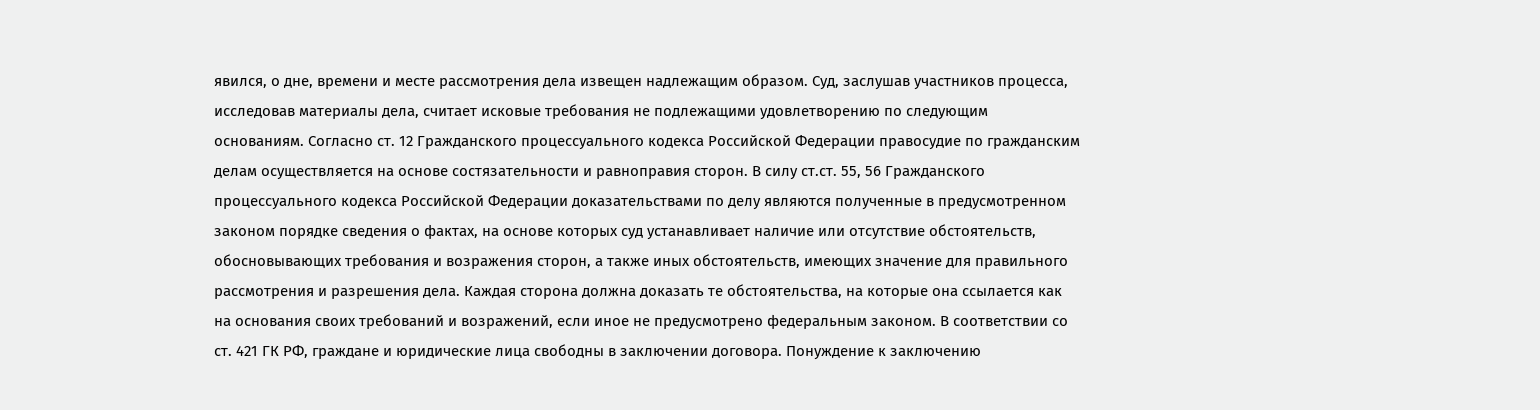явился, о дне, времени и месте рассмотрения дела извещен надлежащим образом. Суд, заслушав участников процесса, исследовав материалы дела, считает исковые требования не подлежащими удовлетворению по следующим основаниям. Согласно ст. 12 Гражданского процессуального кодекса Российской Федерации правосудие по гражданским делам осуществляется на основе состязательности и равноправия сторон. В силу ст.ст. 55, 56 Гражданского процессуального кодекса Российской Федерации доказательствами по делу являются полученные в предусмотренном законом порядке сведения о фактах, на основе которых суд устанавливает наличие или отсутствие обстоятельств, обосновывающих требования и возражения сторон, а также иных обстоятельств, имеющих значение для правильного рассмотрения и разрешения дела. Каждая сторона должна доказать те обстоятельства, на которые она ссылается как на основания своих требований и возражений, если иное не предусмотрено федеральным законом. В соответствии со ст. 421 ГК РФ, граждане и юридические лица свободны в заключении договора. Понуждение к заключению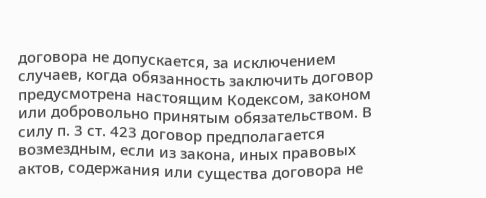договора не допускается, за исключением случаев, когда обязанность заключить договор предусмотрена настоящим Кодексом, законом или добровольно принятым обязательством. В силу п. 3 ст. 423 договор предполагается возмездным, если из закона, иных правовых актов, содержания или существа договора не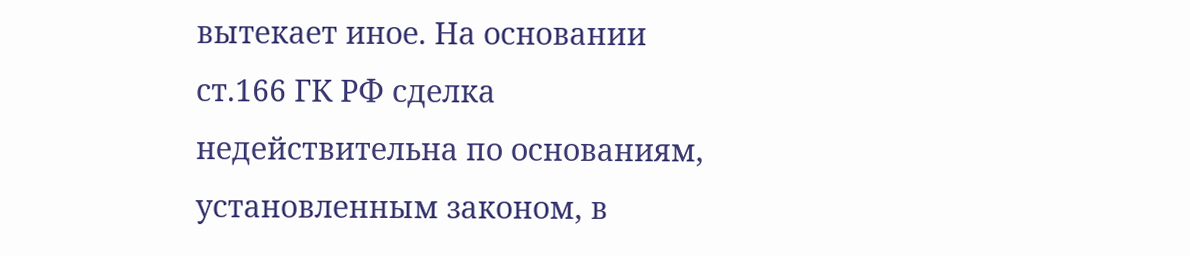вытекает иное. На основании ст.166 ГК РФ сделка недействительна по основаниям, установленным законом, в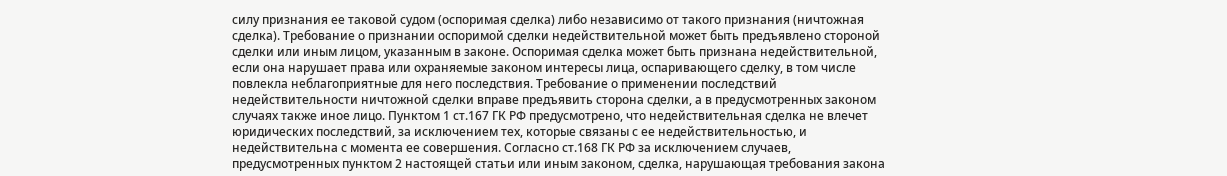силу признания ее таковой судом (оспоримая сделка) либо независимо от такого признания (ничтожная сделка). Требование о признании оспоримой сделки недействительной может быть предъявлено стороной сделки или иным лицом, указанным в законе. Оспоримая сделка может быть признана недействительной, если она нарушает права или охраняемые законом интересы лица, оспаривающего сделку, в том числе повлекла неблагоприятные для него последствия. Требование о применении последствий недействительности ничтожной сделки вправе предъявить сторона сделки, а в предусмотренных законом случаях также иное лицо. Пунктом 1 ст.167 ГК РФ предусмотрено, что недействительная сделка не влечет юридических последствий, за исключением тех, которые связаны с ее недействительностью, и недействительна с момента ее совершения. Согласно ст.168 ГК РФ за исключением случаев, предусмотренных пунктом 2 настоящей статьи или иным законом, сделка, нарушающая требования закона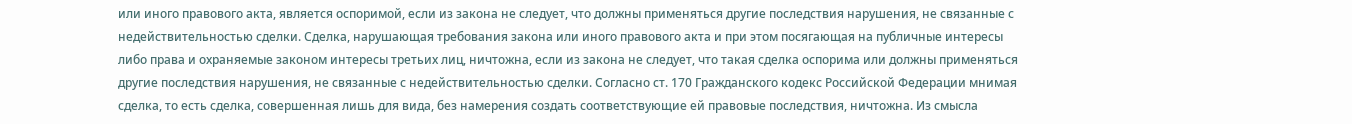или иного правового акта, является оспоримой, если из закона не следует, что должны применяться другие последствия нарушения, не связанные с недействительностью сделки. Сделка, нарушающая требования закона или иного правового акта и при этом посягающая на публичные интересы либо права и охраняемые законом интересы третьих лиц, ничтожна, если из закона не следует, что такая сделка оспорима или должны применяться другие последствия нарушения, не связанные с недействительностью сделки. Согласно ст. 170 Гражданского кодекс Российской Федерации мнимая сделка, то есть сделка, совершенная лишь для вида, без намерения создать соответствующие ей правовые последствия, ничтожна. Из смысла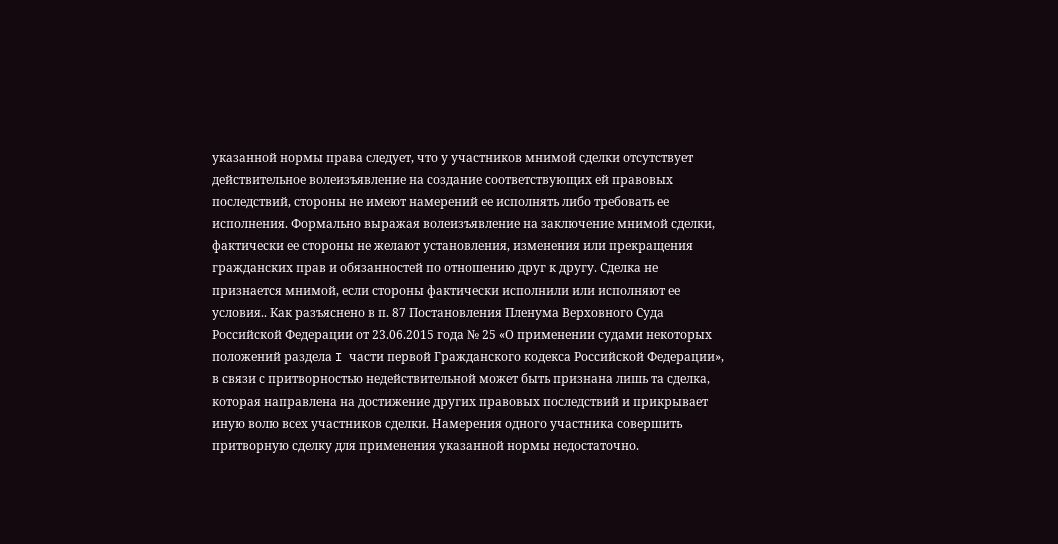указанной нормы права следует, что у участников мнимой сделки отсутствует действительное волеизъявление на создание соответствующих ей правовых последствий, стороны не имеют намерений ее исполнять либо требовать ее исполнения. Формально выражая волеизъявление на заключение мнимой сделки, фактически ее стороны не желают установления, изменения или прекращения гражданских прав и обязанностей по отношению друг к другу. Сделка не признается мнимой, если стороны фактически исполнили или исполняют ее условия.. Как разъяснено в п. 87 Постановления Пленума Верховного Суда Российской Федерации от 23.06.2015 года № 25 «О применении судами некоторых положений раздела I части первой Гражданского кодекса Российской Федерации», в связи с притворностью недействительной может быть признана лишь та сделка, которая направлена на достижение других правовых последствий и прикрывает иную волю всех участников сделки. Намерения одного участника совершить притворную сделку для применения указанной нормы недостаточно.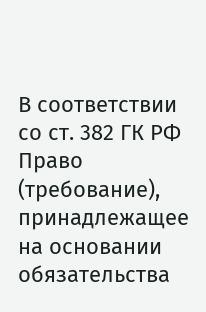В соответствии со ст. 382 ГК РФ Право (требование), принадлежащее на основании обязательства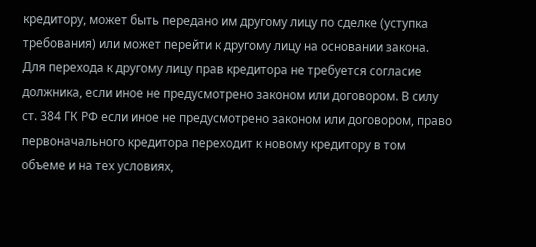кредитору, может быть передано им другому лицу по сделке (уступка требования) или может перейти к другому лицу на основании закона. Для перехода к другому лицу прав кредитора не требуется согласие должника, если иное не предусмотрено законом или договором. В силу ст. 384 ГК РФ если иное не предусмотрено законом или договором, право первоначального кредитора переходит к новому кредитору в том объеме и на тех условиях,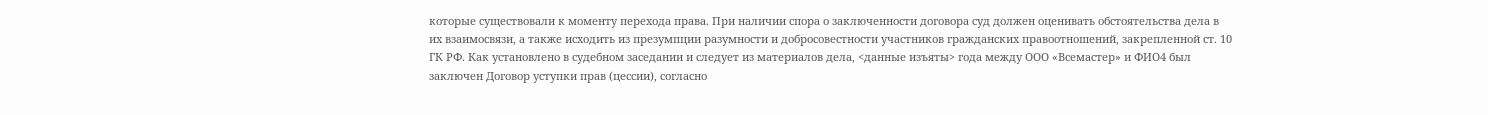которые существовали к моменту перехода права. При наличии спора о заключенности договора суд должен оценивать обстоятельства дела в их взаимосвязи, а также исходить из презумпции разумности и добросовестности участников гражданских правоотношений, закрепленной ст. 10 ГК РФ. Как установлено в судебном заседании и следует из материалов дела, <данные изъяты> года между ООО «Всемастер» и ФИО4 был заключен Договор уступки прав (цессии), согласно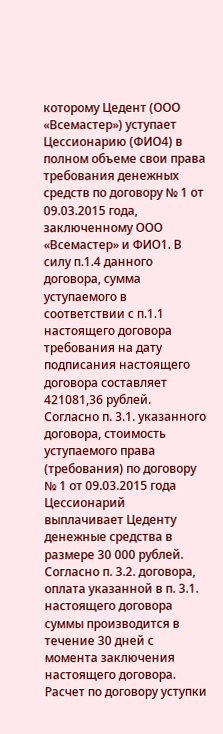которому Цедент (ООО «Всемастер») уступает Цессионарию (ФИО4) в полном объеме свои права требования денежных средств по договору № 1 от 09.03.2015 года, заключенному ООО «Всемастер» и ФИО1. В силу п.1.4 данного договора, сумма уступаемого в соответствии с п.1.1 настоящего договора требования на дату подписания настоящего договора составляет 421081,36 рублей. Согласно п. 3.1. указанного договора, стоимость уступаемого права (требования) по договору № 1 от 09.03.2015 года Цессионарий выплачивает Цеденту денежные средства в размере 30 000 рублей. Согласно п. 3.2. договора, оплата указанной в п. 3.1. настоящего договора суммы производится в течение 30 дней с момента заключения настоящего договора. Расчет по договору уступки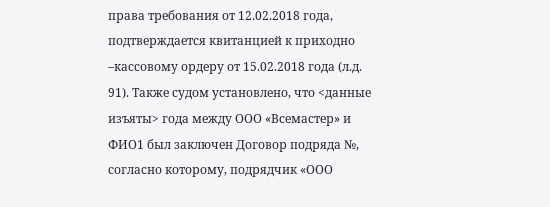права требования от 12.02.2018 года, подтверждается квитанцией к приходно –кассовому ордеру от 15.02.2018 года (л.д. 91). Также судом установлено, что <данные изъяты> года между ООО «Всемастер» и ФИО1 был заключен Договор подряда №, согласно которому, подрядчик «ООО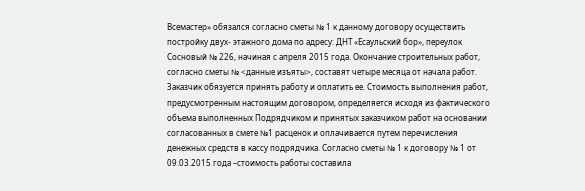Всемастер» обязался согласно сметы № 1 к данному договору осуществить постройку двух- этажного дома по адресу: ДНТ «Есаульский бор», переулок Сосновый № 226, начиная с апреля 2015 года. Окончание строительных работ, согласно сметы № <данные изъяты>, составят четыре месяца от начала работ. Заказчик обязуется принять работу и оплатить ее. Стоимость выполнения работ, предусмотренным настоящим договором, определяется исходя из фактического объема выполненных Подрядчиком и принятых заказчиком работ на основании согласованных в смете №1 расценок и оплачивается путем перечисления денежных средств в кассу подрядчика. Согласно сметы № 1 к договору № 1 от 09.03.2015 года –стоимость работы составила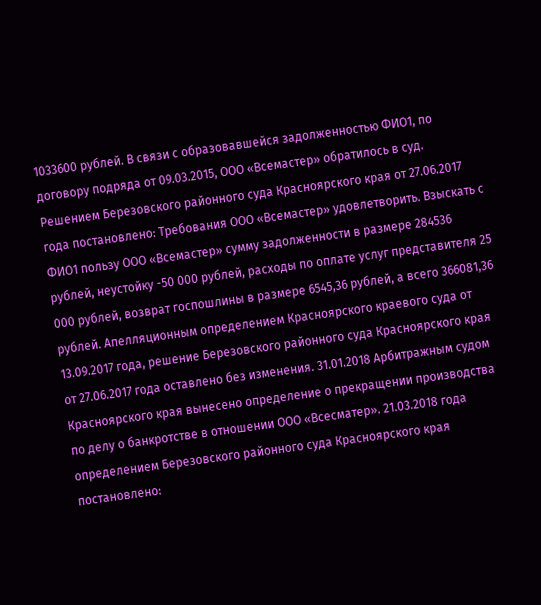1033600 рублей. В связи с образовавшейся задолженностью ФИО1, по договору подряда от 09.03.2015, ООО «Всемастер» обратилось в суд. Решением Березовского районного суда Красноярского края от 27.06.2017 года постановлено: Требования ООО «Всемастер» удовлетворить. Взыскать с ФИО1 пользу ООО «Всемастер» сумму задолженности в размере 284536 рублей, неустойку -50 000 рублей, расходы по оплате услуг представителя 25 000 рублей, возврат госпошлины в размере 6545,36 рублей, а всего 366081,36 рублей. Апелляционным определением Красноярского краевого суда от 13.09.2017 года, решение Березовского районного суда Красноярского края от 27.06.2017 года оставлено без изменения. 31.01.2018 Арбитражным судом Красноярского края вынесено определение о прекращении производства по делу о банкротстве в отношении ООО «Всесматер». 21.03.2018 года определением Березовского районного суда Красноярского края постановлено: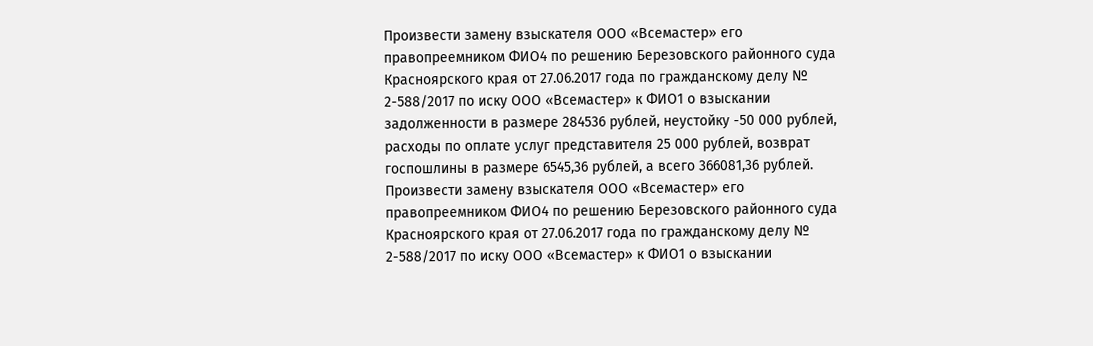Произвести замену взыскателя ООО «Всемастер» его правопреемником ФИО4 по решению Березовского районного суда Красноярского края от 27.06.2017 года по гражданскому делу № 2-588/2017 по иску ООО «Всемастер» к ФИО1 о взыскании задолженности в размере 284536 рублей, неустойку -50 000 рублей, расходы по оплате услуг представителя 25 000 рублей, возврат госпошлины в размере 6545,36 рублей, а всего 366081,36 рублей. Произвести замену взыскателя ООО «Всемастер» его правопреемником ФИО4 по решению Березовского районного суда Красноярского края от 27.06.2017 года по гражданскому делу № 2-588/2017 по иску ООО «Всемастер» к ФИО1 о взыскании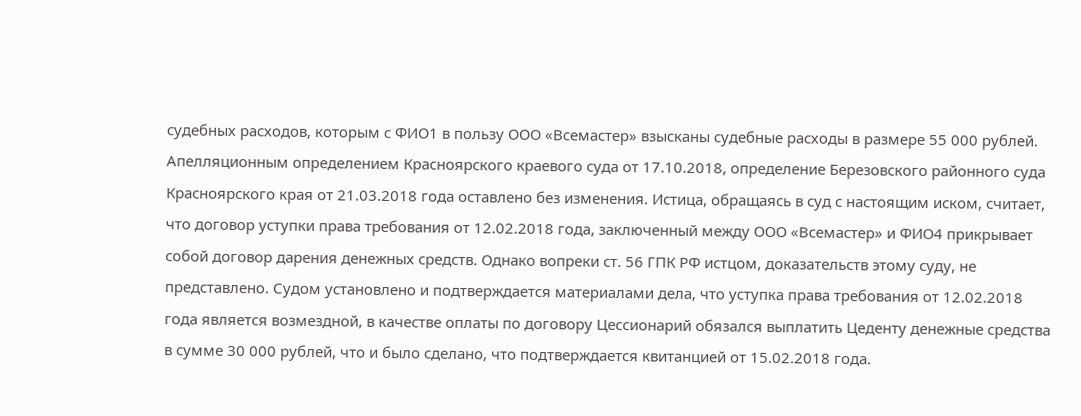судебных расходов, которым с ФИО1 в пользу ООО «Всемастер» взысканы судебные расходы в размере 55 000 рублей. Апелляционным определением Красноярского краевого суда от 17.10.2018, определение Березовского районного суда Красноярского края от 21.03.2018 года оставлено без изменения. Истица, обращаясь в суд с настоящим иском, считает, что договор уступки права требования от 12.02.2018 года, заключенный между ООО «Всемастер» и ФИО4 прикрывает собой договор дарения денежных средств. Однако вопреки ст. 56 ГПК РФ истцом, доказательств этому суду, не представлено. Судом установлено и подтверждается материалами дела, что уступка права требования от 12.02.2018 года является возмездной, в качестве оплаты по договору Цессионарий обязался выплатить Цеденту денежные средства в сумме 30 000 рублей, что и было сделано, что подтверждается квитанцией от 15.02.2018 года.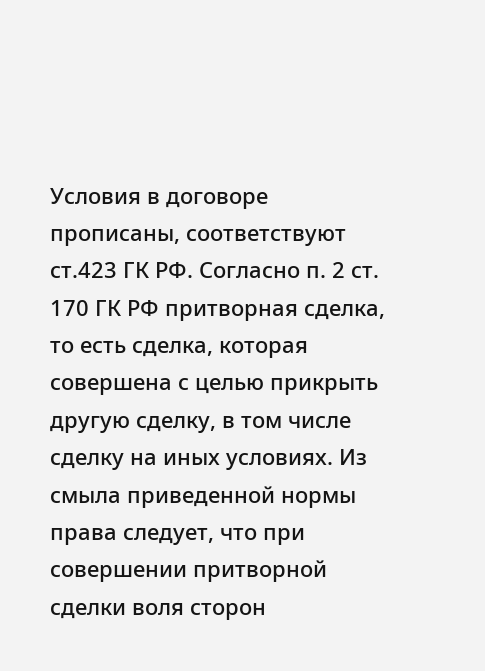Условия в договоре прописаны, соответствуют ст.423 ГК РФ. Согласно п. 2 ст. 170 ГК РФ притворная сделка, то есть сделка, которая совершена с целью прикрыть другую сделку, в том числе сделку на иных условиях. Из смыла приведенной нормы права следует, что при совершении притворной сделки воля сторон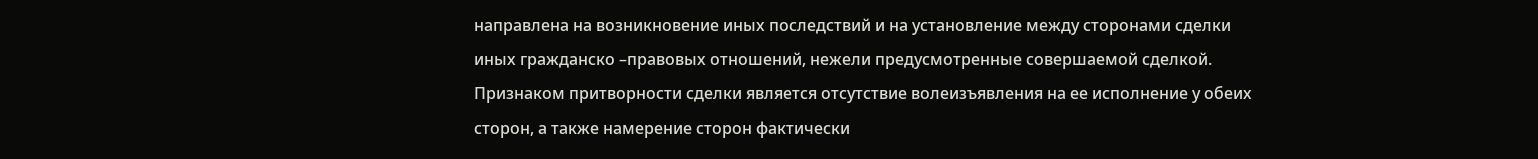направлена на возникновение иных последствий и на установление между сторонами сделки иных гражданско –правовых отношений, нежели предусмотренные совершаемой сделкой. Признаком притворности сделки является отсутствие волеизъявления на ее исполнение у обеих сторон, а также намерение сторон фактически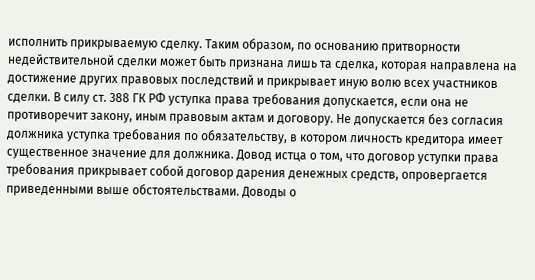исполнить прикрываемую сделку. Таким образом, по основанию притворности недействительной сделки может быть признана лишь та сделка, которая направлена на достижение других правовых последствий и прикрывает иную волю всех участников сделки. В силу ст. 388 ГК РФ уступка права требования допускается, если она не противоречит закону, иным правовым актам и договору. Не допускается без согласия должника уступка требования по обязательству, в котором личность кредитора имеет существенное значение для должника. Довод истца о том, что договор уступки права требования прикрывает собой договор дарения денежных средств, опровергается приведенными выше обстоятельствами. Доводы о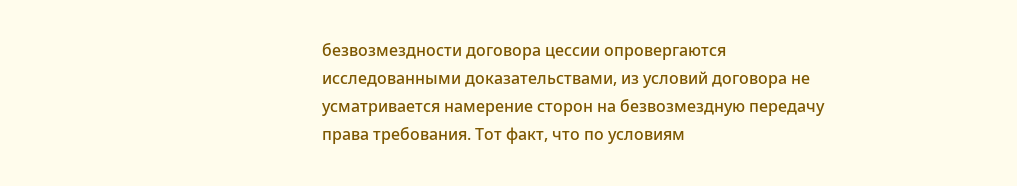безвозмездности договора цессии опровергаются исследованными доказательствами, из условий договора не усматривается намерение сторон на безвозмездную передачу права требования. Тот факт, что по условиям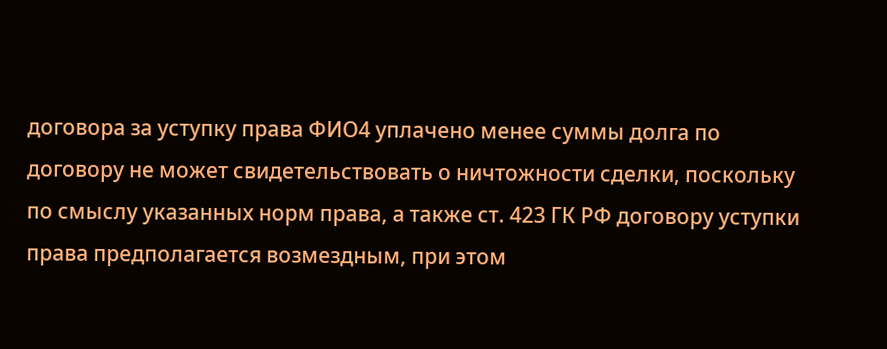договора за уступку права ФИО4 уплачено менее суммы долга по договору не может свидетельствовать о ничтожности сделки, поскольку по смыслу указанных норм права, а также ст. 423 ГК РФ договору уступки права предполагается возмездным, при этом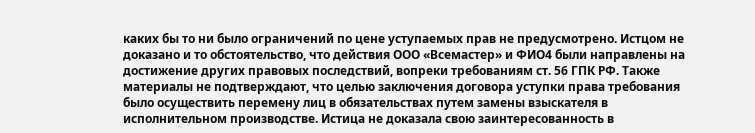каких бы то ни было ограничений по цене уступаемых прав не предусмотрено. Истцом не доказано и то обстоятельство, что действия ООО «Всемастер» и ФИО4 были направлены на достижение других правовых последствий, вопреки требованиям ст. 56 ГПК РФ. Также материалы не подтверждают, что целью заключения договора уступки права требования было осуществить перемену лиц в обязательствах путем замены взыскателя в исполнительном производстве. Истица не доказала свою заинтересованность в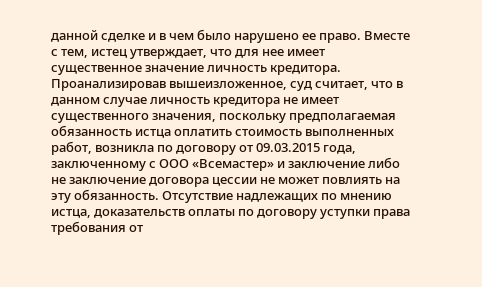данной сделке и в чем было нарушено ее право. Вместе с тем, истец утверждает, что для нее имеет существенное значение личность кредитора. Проанализировав вышеизложенное, суд считает, что в данном случае личность кредитора не имеет существенного значения, поскольку предполагаемая обязанность истца оплатить стоимость выполненных работ, возникла по договору от 09.03.2015 года, заключенному с ООО «Всемастер» и заключение либо не заключение договора цессии не может повлиять на эту обязанность. Отсутствие надлежащих по мнению истца, доказательств оплаты по договору уступки права требования от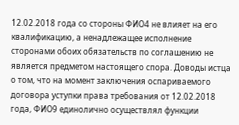12.02.2018 года со стороны ФИО4 не влияет на его квалификацию, а ненадлежащее исполнение сторонами обоих обязательств по соглашению не является предметом настоящего спора. Доводы истца о том, что на момент заключения оспариваемого договора уступки права требования от 12.02.2018 года, ФИО9 единолично осуществлял функции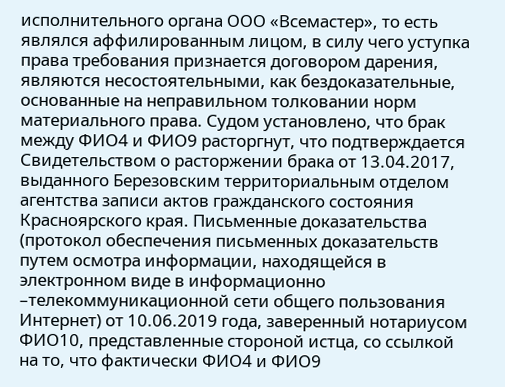исполнительного органа ООО «Всемастер», то есть являлся аффилированным лицом, в силу чего уступка права требования признается договором дарения, являются несостоятельными, как бездоказательные, основанные на неправильном толковании норм материального права. Судом установлено, что брак между ФИО4 и ФИО9 расторгнут, что подтверждается Свидетельством о расторжении брака от 13.04.2017, выданного Березовским территориальным отделом агентства записи актов гражданского состояния Красноярского края. Письменные доказательства (протокол обеспечения письменных доказательств путем осмотра информации, находящейся в электронном виде в информационно –телекоммуникационной сети общего пользования Интернет) от 10.06.2019 года, заверенный нотариусом ФИО10, представленные стороной истца, со ссылкой на то, что фактически ФИО4 и ФИО9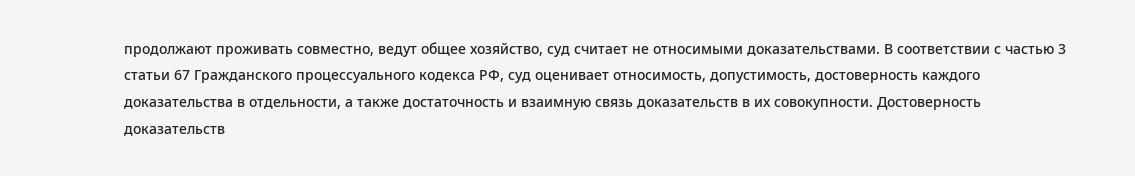продолжают проживать совместно, ведут общее хозяйство, суд считает не относимыми доказательствами. В соответствии с частью 3 статьи 67 Гражданского процессуального кодекса РФ, суд оценивает относимость, допустимость, достоверность каждого доказательства в отдельности, а также достаточность и взаимную связь доказательств в их совокупности. Достоверность доказательств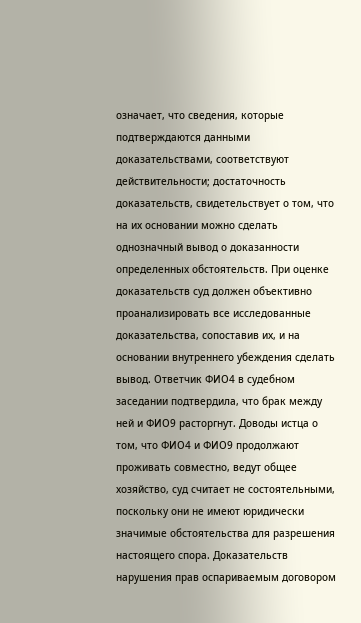означает, что сведения, которые подтверждаются данными доказательствами, соответствуют действительности; достаточность доказательств, свидетельствует о том, что на их основании можно сделать однозначный вывод о доказанности определенных обстоятельств. При оценке доказательств суд должен объективно проанализировать все исследованные доказательства, сопоставив их, и на основании внутреннего убеждения сделать вывод. Ответчик ФИО4 в судебном заседании подтвердила, что брак между ней и ФИО9 расторгнут. Доводы истца о том, что ФИО4 и ФИО9 продолжают проживать совместно, ведут общее хозяйство, суд считает не состоятельными, поскольку они не имеют юридически значимые обстоятельства для разрешения настоящего спора. Доказательств нарушения прав оспариваемым договором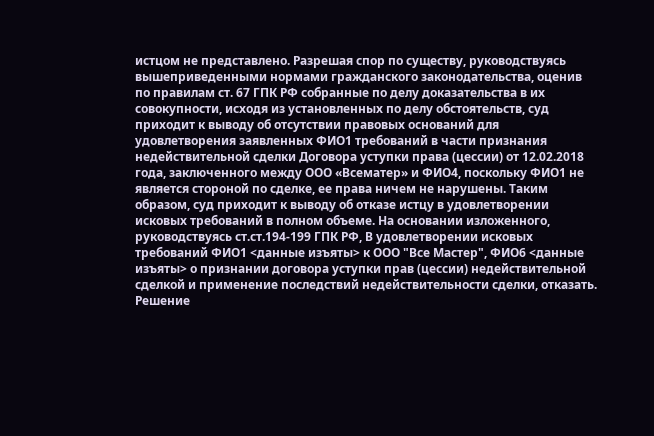истцом не представлено. Разрешая спор по существу, руководствуясь вышеприведенными нормами гражданского законодательства, оценив по правилам ст. 67 ГПК РФ собранные по делу доказательства в их совокупности, исходя из установленных по делу обстоятельств, суд приходит к выводу об отсутствии правовых оснований для удовлетворения заявленных ФИО1 требований в части признания недействительной сделки Договора уступки права (цессии) от 12.02.2018 года, заключенного между ООО «Всематер» и ФИО4, поскольку ФИО1 не является стороной по сделке, ее права ничем не нарушены. Таким образом, суд приходит к выводу об отказе истцу в удовлетворении исковых требований в полном объеме. На основании изложенного, руководствуясь ст.ст.194-199 ГПК РФ, В удовлетворении исковых требований ФИО1 <данные изъяты> к ООО "Все Мастер", ФИО6 <данные изъяты> о признании договора уступки прав (цессии) недействительной сделкой и применение последствий недействительности сделки, отказать. Решение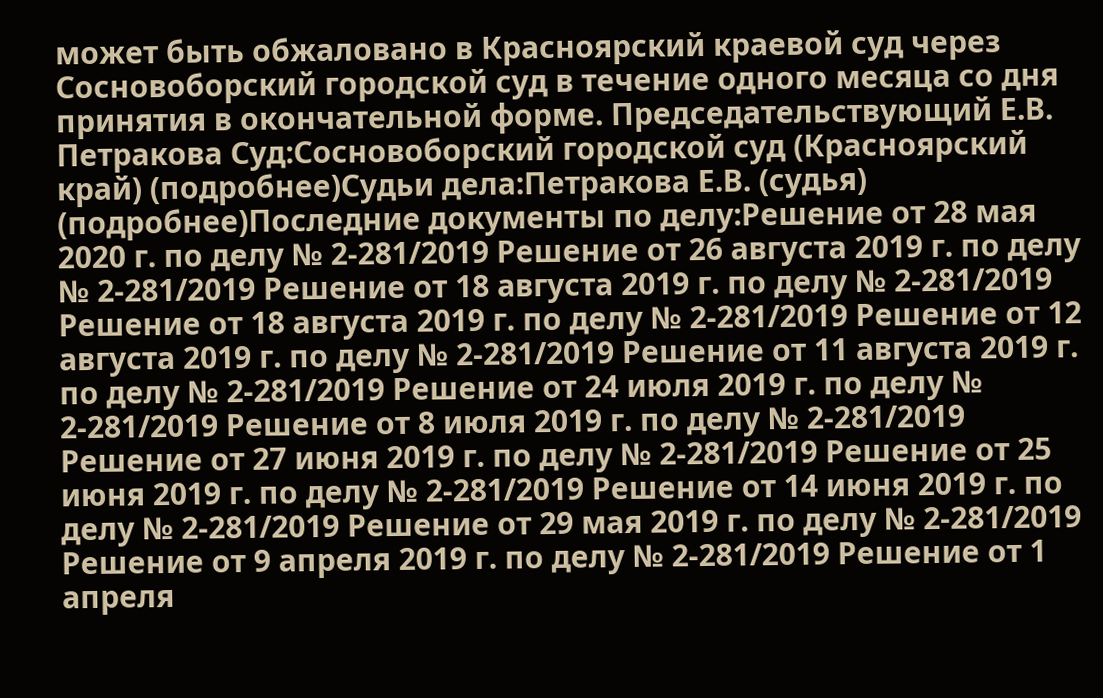может быть обжаловано в Красноярский краевой суд через Сосновоборский городской суд в течение одного месяца со дня принятия в окончательной форме. Председательствующий Е.В. Петракова Суд:Сосновоборский городской суд (Красноярский край) (подробнее)Судьи дела:Петракова Е.В. (судья) (подробнее)Последние документы по делу:Решение от 28 мая 2020 г. по делу № 2-281/2019 Решение от 26 августа 2019 г. по делу № 2-281/2019 Решение от 18 августа 2019 г. по делу № 2-281/2019 Решение от 18 августа 2019 г. по делу № 2-281/2019 Решение от 12 августа 2019 г. по делу № 2-281/2019 Решение от 11 августа 2019 г. по делу № 2-281/2019 Решение от 24 июля 2019 г. по делу № 2-281/2019 Решение от 8 июля 2019 г. по делу № 2-281/2019 Решение от 27 июня 2019 г. по делу № 2-281/2019 Решение от 25 июня 2019 г. по делу № 2-281/2019 Решение от 14 июня 2019 г. по делу № 2-281/2019 Решение от 29 мая 2019 г. по делу № 2-281/2019 Решение от 9 апреля 2019 г. по делу № 2-281/2019 Решение от 1 апреля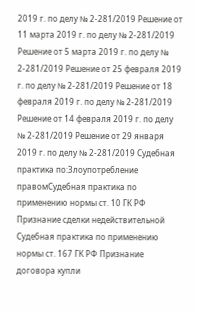2019 г. по делу № 2-281/2019 Решение от 11 марта 2019 г. по делу № 2-281/2019 Решение от 5 марта 2019 г. по делу № 2-281/2019 Решение от 25 февраля 2019 г. по делу № 2-281/2019 Решение от 18 февраля 2019 г. по делу № 2-281/2019 Решение от 14 февраля 2019 г. по делу № 2-281/2019 Решение от 29 января 2019 г. по делу № 2-281/2019 Судебная практика по:Злоупотребление правомСудебная практика по применению нормы ст. 10 ГК РФ Признание сделки недействительной Судебная практика по применению нормы ст. 167 ГК РФ Признание договора купли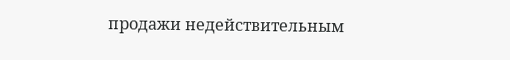продажи недействительным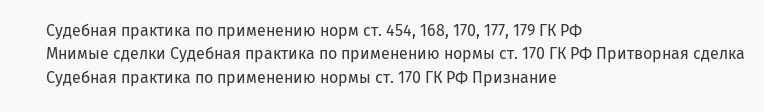Судебная практика по применению норм ст. 454, 168, 170, 177, 179 ГК РФ
Мнимые сделки Судебная практика по применению нормы ст. 170 ГК РФ Притворная сделка Судебная практика по применению нормы ст. 170 ГК РФ Признание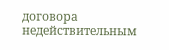договора недействительным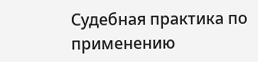Судебная практика по применению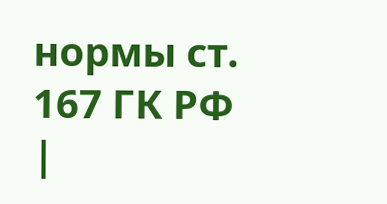нормы ст. 167 ГК РФ |